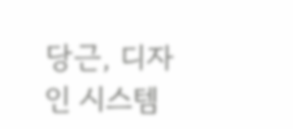당근, 디자인 시스템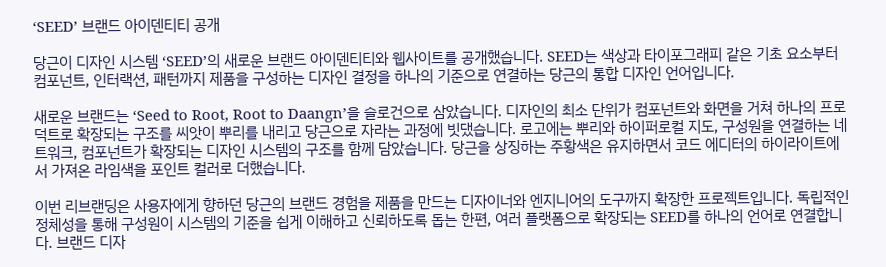‘SEED’ 브랜드 아이덴티티 공개

당근이 디자인 시스템 ‘SEED’의 새로운 브랜드 아이덴티티와 웹사이트를 공개했습니다. SEED는 색상과 타이포그래피 같은 기초 요소부터 컴포넌트, 인터랙션, 패턴까지 제품을 구성하는 디자인 결정을 하나의 기준으로 연결하는 당근의 통합 디자인 언어입니다.

새로운 브랜드는 ‘Seed to Root, Root to Daangn’을 슬로건으로 삼았습니다. 디자인의 최소 단위가 컴포넌트와 화면을 거쳐 하나의 프로덕트로 확장되는 구조를 씨앗이 뿌리를 내리고 당근으로 자라는 과정에 빗댔습니다. 로고에는 뿌리와 하이퍼로컬 지도, 구성원을 연결하는 네트워크, 컴포넌트가 확장되는 디자인 시스템의 구조를 함께 담았습니다. 당근을 상징하는 주황색은 유지하면서 코드 에디터의 하이라이트에서 가져온 라임색을 포인트 컬러로 더했습니다.

이번 리브랜딩은 사용자에게 향하던 당근의 브랜드 경험을 제품을 만드는 디자이너와 엔지니어의 도구까지 확장한 프로젝트입니다. 독립적인 정체성을 통해 구성원이 시스템의 기준을 쉽게 이해하고 신뢰하도록 돕는 한편, 여러 플랫폼으로 확장되는 SEED를 하나의 언어로 연결합니다. 브랜드 디자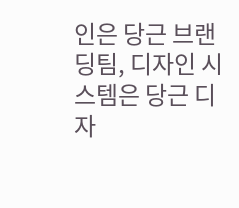인은 당근 브랜딩팀, 디자인 시스템은 당근 디자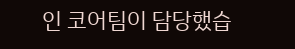인 코어팀이 담당했습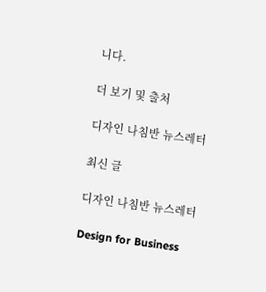니다.

더 보기 및 출처

디자인 나침반 뉴스레터

최신 글

디자인 나침반 뉴스레터

Design for Business